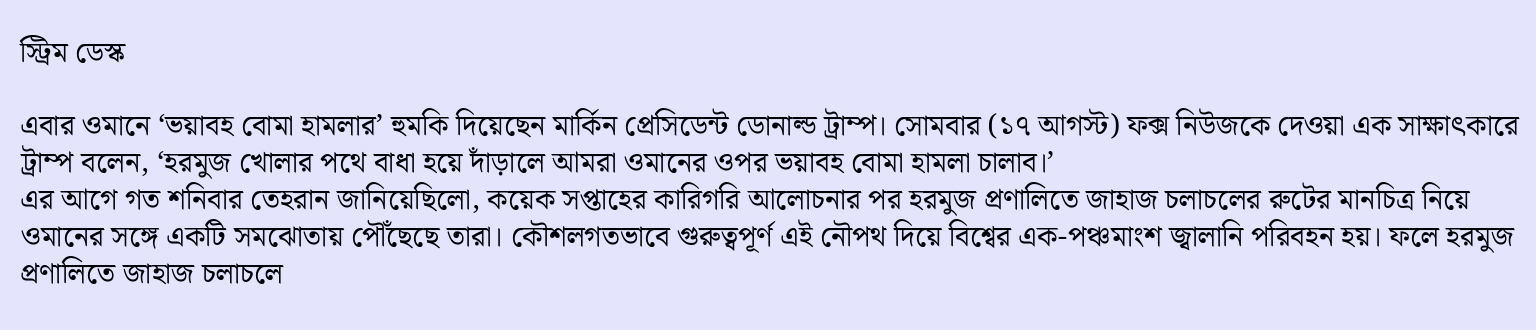স্ট্রিম ডেস্ক

এবার ওমানে ‘ভয়াবহ বোমা হামলার’ হুমকি দিয়েছেন মার্কিন প্রেসিডেন্ট ডোনাল্ড ট্রাম্প। সোমবার (১৭ আগস্ট) ফক্স নিউজকে দেওয়া এক সাক্ষাৎকারে ট্রাম্প বলেন, ‘হরমুজ খোলার পথে বাধা হয়ে দাঁড়ালে আমরা ওমানের ওপর ভয়াবহ বোমা হামলা চালাব।’
এর আগে গত শনিবার তেহরান জানিয়েছিলো, কয়েক সপ্তাহের কারিগরি আলোচনার পর হরমুজ প্রণালিতে জাহাজ চলাচলের রুটের মানচিত্র নিয়ে ওমানের সঙ্গে একটি সমঝোতায় পৌঁছেছে তারা। কৌশলগতভাবে গুরুত্বপূর্ণ এই নৌপথ দিয়ে বিশ্বের এক-পঞ্চমাংশ জ্বালানি পরিবহন হয়। ফলে হরমুজ প্রণালিতে জাহাজ চলাচলে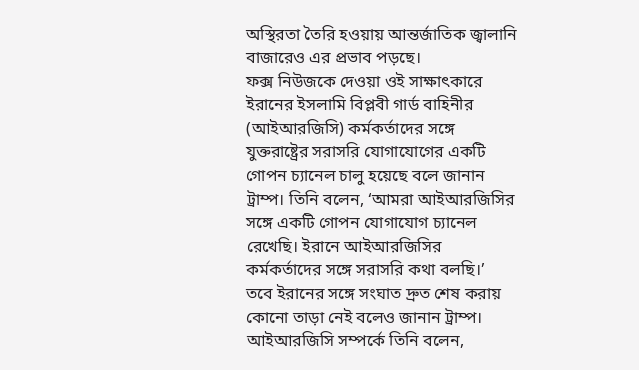অস্থিরতা তৈরি হওয়ায় আন্তর্জাতিক জ্বালানি বাজারেও এর প্রভাব পড়ছে।
ফক্স নিউজকে দেওয়া ওই সাক্ষাৎকারে ইরানের ইসলামি বিপ্লবী গার্ড বাহিনীর (আইআরজিসি) কর্মকর্তাদের সঙ্গে যুক্তরাষ্ট্রের সরাসরি যোগাযোগের একটি গোপন চ্যানেল চালু হয়েছে বলে জানান ট্রাম্প। তিনি বলেন, ‘আমরা আইআরজিসির সঙ্গে একটি গোপন যোগাযোগ চ্যানেল রেখেছি। ইরানে আইআরজিসির কর্মকর্তাদের সঙ্গে সরাসরি কথা বলছি।’
তবে ইরানের সঙ্গে সংঘাত দ্রুত শেষ করায় কোনো তাড়া নেই বলেও জানান ট্রাম্প। আইআরজিসি সম্পর্কে তিনি বলেন,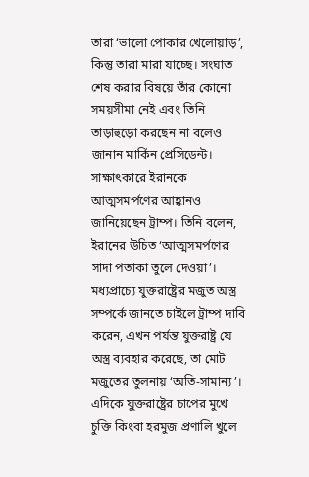তারা ‘ভালো পোকার খেলোয়াড়’, কিন্তু তারা মারা যাচ্ছে। সংঘাত শেষ করার বিষয়ে তাঁর কোনো সময়সীমা নেই এবং তিনি তাড়াহুড়ো করছেন না বলেও জানান মার্কিন প্রেসিডেন্ট।
সাক্ষাৎকারে ইরানকে আত্মসমর্পণের আহ্বানও জানিয়েছেন ট্রাম্প। তিনি বলেন, ইরানের উচিত ‘আত্মসমর্পণের সাদা পতাকা তুলে দেওয়া’। মধ্যপ্রাচ্যে যুক্তরাষ্ট্রের মজুত অস্ত্র সম্পর্কে জানতে চাইলে ট্রাম্প দাবি করেন, এখন পর্যন্ত যুক্তরাষ্ট্র যে অস্ত্র ব্যবহার করেছে, তা মোট মজুতের তুলনায় ‘অতি-সামান্য’।
এদিকে যুক্তরাষ্ট্রের চাপের মুখে চুক্তি কিংবা হরমুজ প্রণালি খুলে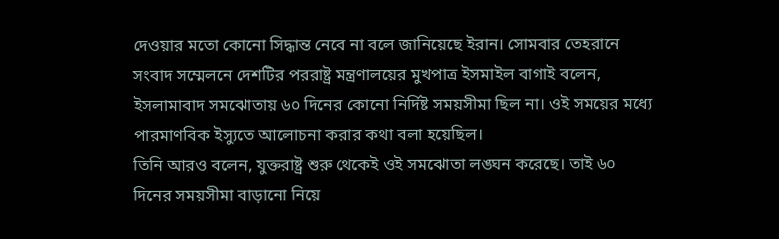দেওয়ার মতো কোনো সিদ্ধান্ত নেবে না বলে জানিয়েছে ইরান। সোমবার তেহরানে সংবাদ সম্মেলনে দেশটির পররাষ্ট্র মন্ত্রণালয়ের মুখপাত্র ইসমাইল বাগাই বলেন, ইসলামাবাদ সমঝোতায় ৬০ দিনের কোনো নির্দিষ্ট সময়সীমা ছিল না। ওই সময়ের মধ্যে পারমাণবিক ইস্যুতে আলোচনা করার কথা বলা হয়েছিল।
তিনি আরও বলেন, যুক্তরাষ্ট্র শুরু থেকেই ওই সমঝোতা লঙ্ঘন করেছে। তাই ৬০ দিনের সময়সীমা বাড়ানো নিয়ে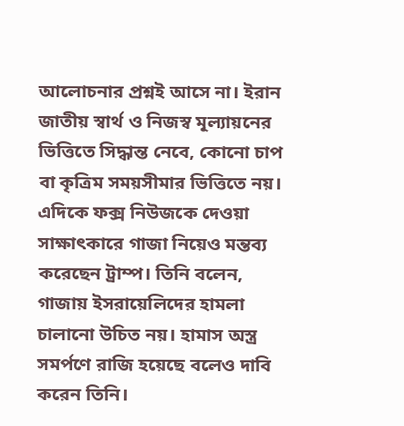আলোচনার প্রশ্নই আসে না। ইরান জাতীয় স্বার্থ ও নিজস্ব মূল্যায়নের ভিত্তিতে সিদ্ধান্ত নেবে, কোনো চাপ বা কৃত্রিম সময়সীমার ভিত্তিতে নয়।
এদিকে ফক্স নিউজকে দেওয়া সাক্ষাৎকারে গাজা নিয়েও মন্তব্য করেছেন ট্রাম্প। তিনি বলেন, গাজায় ইসরায়েলিদের হামলা চালানো উচিত নয়। হামাস অস্ত্র সমর্পণে রাজি হয়েছে বলেও দাবি করেন তিনি।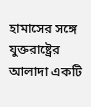হামাসের সঙ্গে যুক্তরাষ্ট্রের আলাদা একটি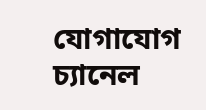যোগাযোগ চ্যানেল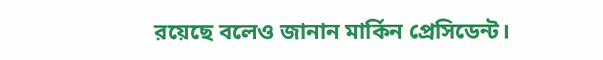রয়েছে বলেও জানান মার্কিন প্রেসিডেন্ট।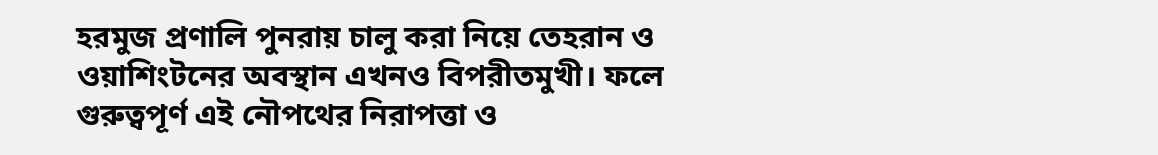হরমুজ প্রণালি পুনরায় চালু করা নিয়ে তেহরান ও ওয়াশিংটনের অবস্থান এখনও বিপরীতমুখী। ফলে গুরুত্বপূর্ণ এই নৌপথের নিরাপত্তা ও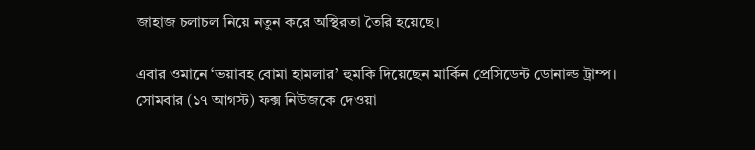জাহাজ চলাচল নিয়ে নতুন করে অস্থিরতা তৈরি হয়েছে।

এবার ওমানে ‘ভয়াবহ বোমা হামলার’ হুমকি দিয়েছেন মার্কিন প্রেসিডেন্ট ডোনাল্ড ট্রাম্প। সোমবার (১৭ আগস্ট) ফক্স নিউজকে দেওয়া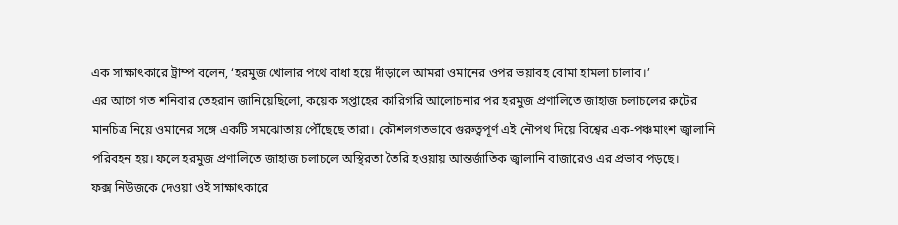এক সাক্ষাৎকারে ট্রাম্প বলেন, ‘হরমুজ খোলার পথে বাধা হয়ে দাঁড়ালে আমরা ওমানের ওপর ভয়াবহ বোমা হামলা চালাব।’
এর আগে গত শনিবার তেহরান জানিয়েছিলো, কয়েক সপ্তাহের কারিগরি আলোচনার পর হরমুজ প্রণালিতে জাহাজ চলাচলের রুটের মানচিত্র নিয়ে ওমানের সঙ্গে একটি সমঝোতায় পৌঁছেছে তারা। কৌশলগতভাবে গুরুত্বপূর্ণ এই নৌপথ দিয়ে বিশ্বের এক-পঞ্চমাংশ জ্বালানি পরিবহন হয়। ফলে হরমুজ প্রণালিতে জাহাজ চলাচলে অস্থিরতা তৈরি হওয়ায় আন্তর্জাতিক জ্বালানি বাজারেও এর প্রভাব পড়ছে।
ফক্স নিউজকে দেওয়া ওই সাক্ষাৎকারে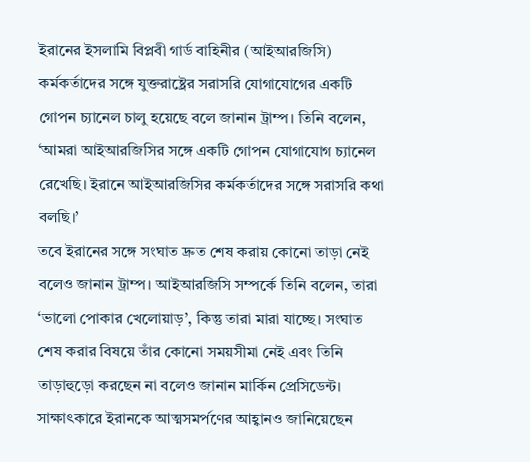ইরানের ইসলামি বিপ্লবী গার্ড বাহিনীর (আইআরজিসি) কর্মকর্তাদের সঙ্গে যুক্তরাষ্ট্রের সরাসরি যোগাযোগের একটি গোপন চ্যানেল চালু হয়েছে বলে জানান ট্রাম্প। তিনি বলেন, ‘আমরা আইআরজিসির সঙ্গে একটি গোপন যোগাযোগ চ্যানেল রেখেছি। ইরানে আইআরজিসির কর্মকর্তাদের সঙ্গে সরাসরি কথা বলছি।’
তবে ইরানের সঙ্গে সংঘাত দ্রুত শেষ করায় কোনো তাড়া নেই বলেও জানান ট্রাম্প। আইআরজিসি সম্পর্কে তিনি বলেন, তারা ‘ভালো পোকার খেলোয়াড়’, কিন্তু তারা মারা যাচ্ছে। সংঘাত শেষ করার বিষয়ে তাঁর কোনো সময়সীমা নেই এবং তিনি তাড়াহুড়ো করছেন না বলেও জানান মার্কিন প্রেসিডেন্ট।
সাক্ষাৎকারে ইরানকে আত্মসমর্পণের আহ্বানও জানিয়েছেন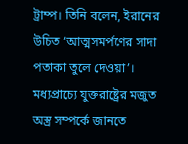ট্রাম্প। তিনি বলেন, ইরানের উচিত ‘আত্মসমর্পণের সাদা পতাকা তুলে দেওয়া’। মধ্যপ্রাচ্যে যুক্তরাষ্ট্রের মজুত অস্ত্র সম্পর্কে জানতে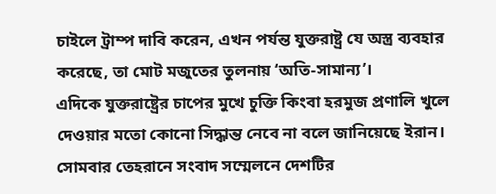চাইলে ট্রাম্প দাবি করেন, এখন পর্যন্ত যুক্তরাষ্ট্র যে অস্ত্র ব্যবহার করেছে, তা মোট মজুতের তুলনায় ‘অতি-সামান্য’।
এদিকে যুক্তরাষ্ট্রের চাপের মুখে চুক্তি কিংবা হরমুজ প্রণালি খুলে দেওয়ার মতো কোনো সিদ্ধান্ত নেবে না বলে জানিয়েছে ইরান। সোমবার তেহরানে সংবাদ সম্মেলনে দেশটির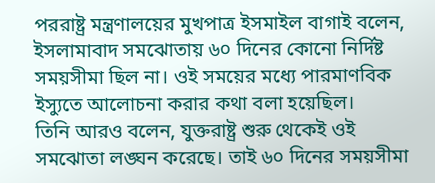পররাষ্ট্র মন্ত্রণালয়ের মুখপাত্র ইসমাইল বাগাই বলেন, ইসলামাবাদ সমঝোতায় ৬০ দিনের কোনো নির্দিষ্ট সময়সীমা ছিল না। ওই সময়ের মধ্যে পারমাণবিক ইস্যুতে আলোচনা করার কথা বলা হয়েছিল।
তিনি আরও বলেন, যুক্তরাষ্ট্র শুরু থেকেই ওই সমঝোতা লঙ্ঘন করেছে। তাই ৬০ দিনের সময়সীমা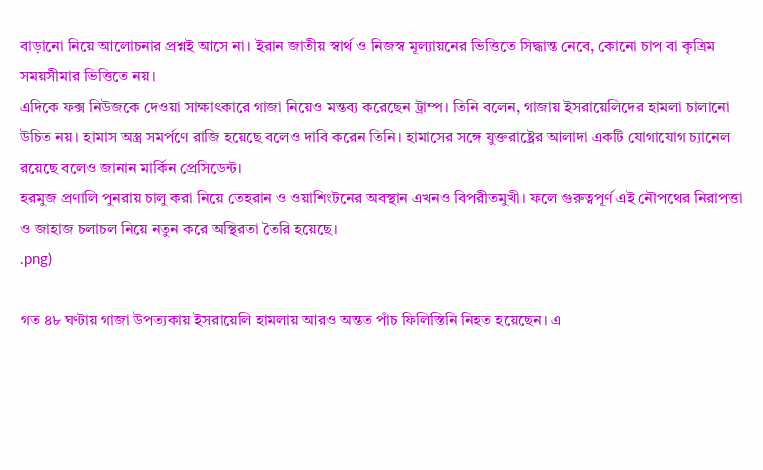বাড়ানো নিয়ে আলোচনার প্রশ্নই আসে না। ইরান জাতীয় স্বার্থ ও নিজস্ব মূল্যায়নের ভিত্তিতে সিদ্ধান্ত নেবে, কোনো চাপ বা কৃত্রিম সময়সীমার ভিত্তিতে নয়।
এদিকে ফক্স নিউজকে দেওয়া সাক্ষাৎকারে গাজা নিয়েও মন্তব্য করেছেন ট্রাম্প। তিনি বলেন, গাজায় ইসরায়েলিদের হামলা চালানো উচিত নয়। হামাস অস্ত্র সমর্পণে রাজি হয়েছে বলেও দাবি করেন তিনি। হামাসের সঙ্গে যুক্তরাষ্ট্রের আলাদা একটি যোগাযোগ চ্যানেল রয়েছে বলেও জানান মার্কিন প্রেসিডেন্ট।
হরমুজ প্রণালি পুনরায় চালু করা নিয়ে তেহরান ও ওয়াশিংটনের অবস্থান এখনও বিপরীতমুখী। ফলে গুরুত্বপূর্ণ এই নৌপথের নিরাপত্তা ও জাহাজ চলাচল নিয়ে নতুন করে অস্থিরতা তৈরি হয়েছে।
.png)

গত ৪৮ ঘণ্টায় গাজা উপত্যকায় ইসরায়েলি হামলায় আরও অন্তত পাঁচ ফিলিস্তিনি নিহত হয়েছেন। এ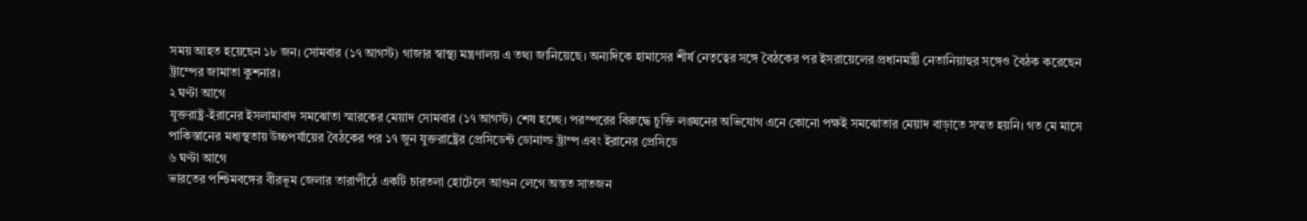সময় আহত হয়েছেন ১৮ জন। সোমবার (১৭ আগস্ট) গাজার স্বাস্থ্য মন্ত্রণালয় এ তথ্য জানিয়েছে। অন্যদিকে হামাসের শীর্ষ নেতৃত্বের সঙ্গে বৈঠকের পর ইসরায়েলের প্রধানমন্ত্রী নেতানিয়াহুর সঙ্গেও বৈঠক করেছেন ট্রাম্পের জামাতা কুশনার।
২ ঘণ্টা আগে
যুক্তরাষ্ট্র-ইরানের ইসলামাবাদ সমঝোতা স্মারকের মেয়াদ সোমবার (১৭ আগস্ট) শেষ হচ্ছে। পরস্পরের বিরুদ্ধে চুক্তি লঙ্ঘনের অভিযোগ এনে কোনো পক্ষই সমঝোতার মেয়াদ বাড়াতে সম্মত হয়নি। গত মে মাসে পাকিস্তানের মধ্যস্থতায় উচ্চপর্যায়ের বৈঠকের পর ১৭ জুন যুক্তরাষ্ট্রের প্রেসিডেন্ট ডোনাল্ড ট্রাম্প এবং ইরানের প্রেসিডে
৬ ঘণ্টা আগে
ভারতের পশ্চিমবঙ্গের বীরভূম জেলার তারাপীঠে একটি চারতলা হোটেলে আগুন লেগে অন্তত সাতজন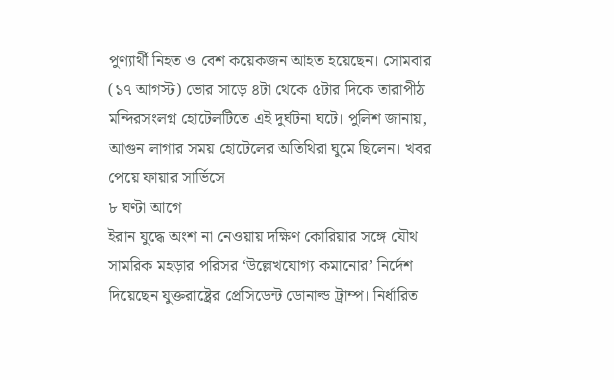পুণ্যার্থী নিহত ও বেশ কয়েকজন আহত হয়েছেন। সোমবার (১৭ আগস্ট) ভোর সাড়ে ৪টা থেকে ৫টার দিকে তারাপীঠ মন্দিরসংলগ্ন হোটেলটিতে এই দুর্ঘটনা ঘটে। পুলিশ জানায়, আগুন লাগার সময় হোটেলের অতিথিরা ঘুমে ছিলেন। খবর পেয়ে ফায়ার সার্ভিসে
৮ ঘণ্টা আগে
ইরান যুদ্ধে অংশ না নেওয়ায় দক্ষিণ কোরিয়ার সঙ্গে যৌথ সামরিক মহড়ার পরিসর ‘উল্লেখযোগ্য কমানোর’ নির্দেশ দিয়েছেন যুক্তরাষ্ট্রের প্রেসিডেন্ট ডোনাল্ড ট্রাম্প। নির্ধারিত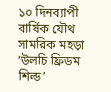১০ দিনব্যাপী বার্ষিক যৌথ সামরিক মহড়া ‘উলচি ফ্রিডম শিল্ড’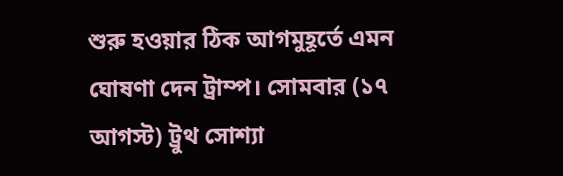শুরু হওয়ার ঠিক আগমুহূর্তে এমন ঘোষণা দেন ট্রাম্প। সোমবার (১৭ আগস্ট) ট্রুথ সোশ্যা